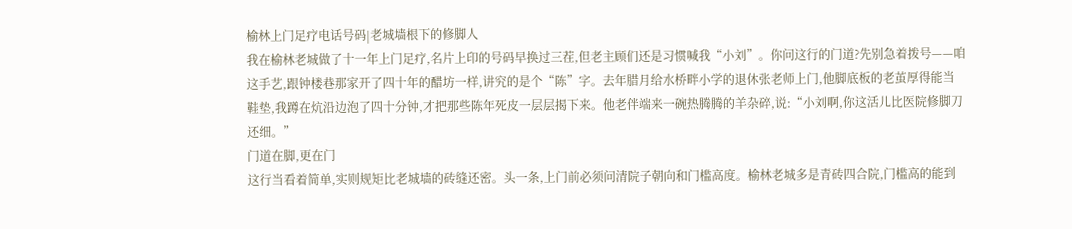榆林上门足疗电话号码|老城墙根下的修脚人
我在榆林老城做了十一年上门足疗,名片上印的号码早换过三茬,但老主顾们还是习惯喊我“小刘”。你问这行的门道?先别急着拨号——咱这手艺,跟钟楼巷那家开了四十年的醋坊一样,讲究的是个“陈”字。去年腊月给水桥畔小学的退休张老师上门,他脚底板的老茧厚得能当鞋垫,我蹲在炕沿边泡了四十分钟,才把那些陈年死皮一层层揭下来。他老伴端来一碗热腾腾的羊杂碎,说:“小刘啊,你这活儿比医院修脚刀还细。”
门道在脚,更在门
这行当看着简单,实则规矩比老城墙的砖缝还密。头一条,上门前必须问清院子朝向和门槛高度。榆林老城多是青砖四合院,门槛高的能到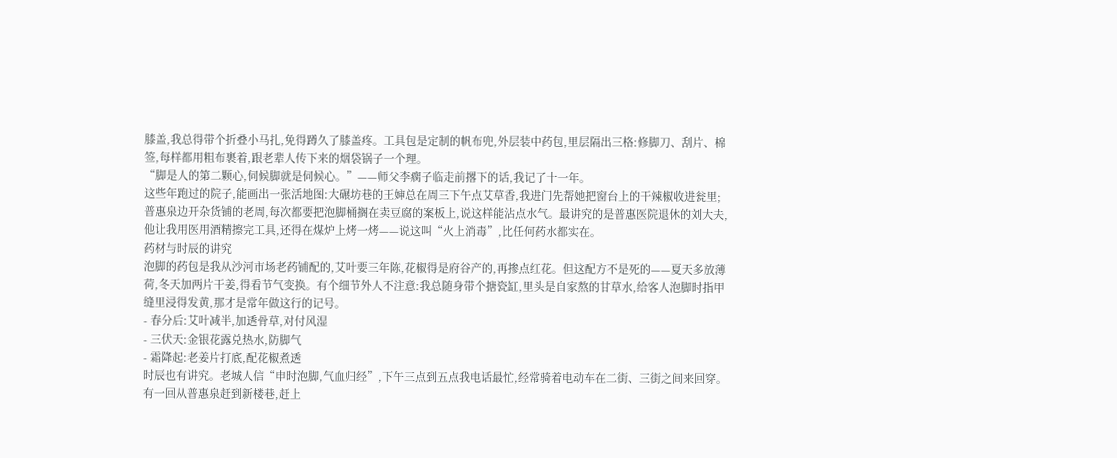膝盖,我总得带个折叠小马扎,免得蹲久了膝盖疼。工具包是定制的帆布兜,外层装中药包,里层隔出三格:修脚刀、刮片、棉签,每样都用粗布裹着,跟老辈人传下来的烟袋锅子一个理。
“脚是人的第二颗心,伺候脚就是伺候心。”——师父李瘸子临走前撂下的话,我记了十一年。
这些年跑过的院子,能画出一张活地图:大碾坊巷的王婶总在周三下午点艾草香,我进门先帮她把窗台上的干辣椒收进瓮里;普惠泉边开杂货铺的老周,每次都要把泡脚桶搁在卖豆腐的案板上,说这样能沾点水气。最讲究的是普惠医院退休的刘大夫,他让我用医用酒精擦完工具,还得在煤炉上烤一烤——说这叫“火上消毒”,比任何药水都实在。
药材与时辰的讲究
泡脚的药包是我从沙河市场老药铺配的,艾叶要三年陈,花椒得是府谷产的,再掺点红花。但这配方不是死的——夏天多放薄荷,冬天加两片干姜,得看节气变换。有个细节外人不注意:我总随身带个搪瓷缸,里头是自家熬的甘草水,给客人泡脚时指甲缝里浸得发黄,那才是常年做这行的记号。
- 春分后:艾叶减半,加透骨草,对付风湿
- 三伏天:金银花露兑热水,防脚气
- 霜降起:老姜片打底,配花椒煮透
时辰也有讲究。老城人信“申时泡脚,气血归经”,下午三点到五点我电话最忙,经常骑着电动车在二街、三街之间来回穿。有一回从普惠泉赶到新楼巷,赶上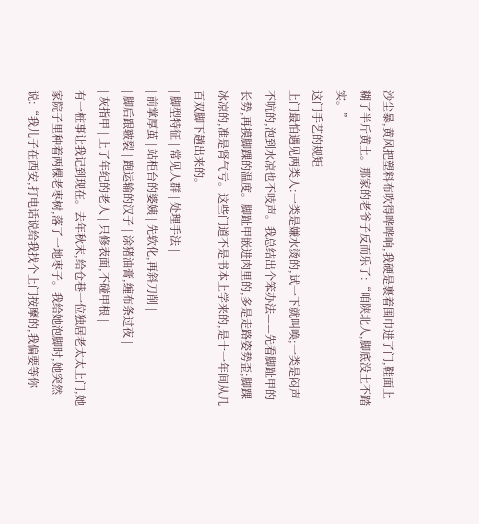沙尘暴,黄风把塑料布吹得哗哗响,我硬是裹着围巾进了门,鞋面上糊了半斤黄土。那家的老爷子反而乐了:“咱陕北人,脚底没土不踏实。”
这门手艺的规矩
上门最怕遇见两类人:一类是嫌水烫的,试一下就叫唤;一类是闷声不吭的,泡到水凉也不吱声。我总结出个笨办法——先看脚趾甲的长势,再摸脚踝的温度。脚趾甲嵌进肉里的,多是走路姿势歪;脚踝冰凉的,准是肾气亏。这些门道不是书本上学来的,是十一年间从几百双脚下趟出来的。
| 脚型特征 | 常见人群 | 处理手法 |
| 前掌厚茧 | 站柜台的婆姨 | 先软化,再斜刀削 |
| 脚后跟皲裂 | 跑运输的汉子 | 涂猪油膏,缠布条过夜 |
| 灰指甲 | 上了年纪的老人 | 只修表面,不碰甲根 |
有一桩事让我记到现在。去年秋末,给仓巷一位独居老太太上门,她家院子里种着两棵老枣树,落了一地枣子。我给她泡脚时,她突然说:“我儿子在西安,打电话说给我找个上门按摩的,我偏要等你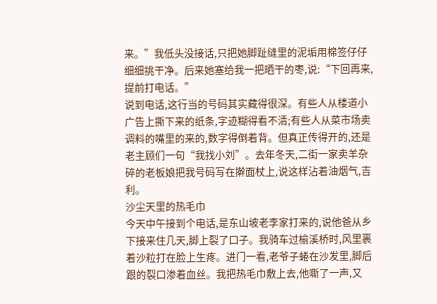来。”我低头没接话,只把她脚趾缝里的泥垢用棉签仔仔细细挑干净。后来她塞给我一把晒干的枣,说:“下回再来,提前打电话。”
说到电话,这行当的号码其实藏得很深。有些人从楼道小广告上撕下来的纸条,字迹糊得看不清;有些人从菜市场卖调料的嘴里的来的,数字得倒着背。但真正传得开的,还是老主顾们一句“我找小刘”。去年冬天,二街一家卖羊杂碎的老板娘把我号码写在擀面杖上,说这样沾着油烟气,吉利。
沙尘天里的热毛巾
今天中午接到个电话,是东山坡老李家打来的,说他爸从乡下接来住几天,脚上裂了口子。我骑车过榆溪桥时,风里裹着沙粒打在脸上生疼。进门一看,老爷子蜷在沙发里,脚后跟的裂口渗着血丝。我把热毛巾敷上去,他嘶了一声,又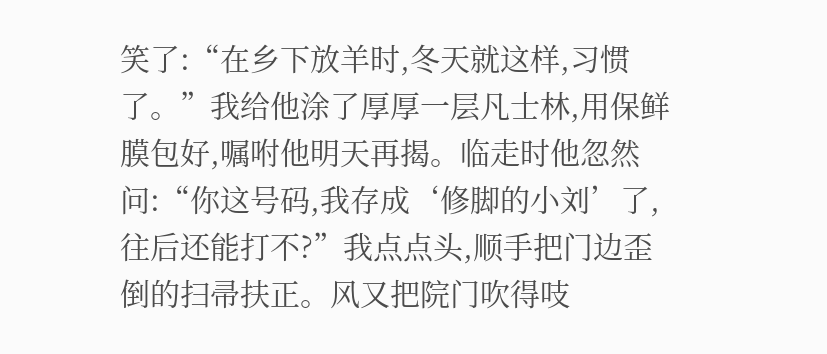笑了:“在乡下放羊时,冬天就这样,习惯了。”我给他涂了厚厚一层凡士林,用保鲜膜包好,嘱咐他明天再揭。临走时他忽然问:“你这号码,我存成‘修脚的小刘’了,往后还能打不?”我点点头,顺手把门边歪倒的扫帚扶正。风又把院门吹得吱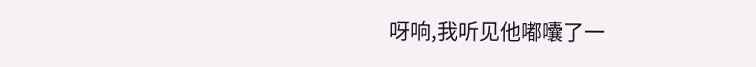呀响,我听见他嘟囔了一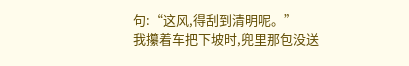句:“这风,得刮到清明呢。”
我攥着车把下坡时,兜里那包没送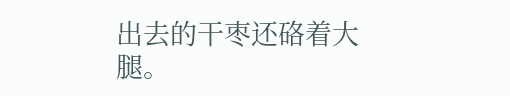出去的干枣还硌着大腿。